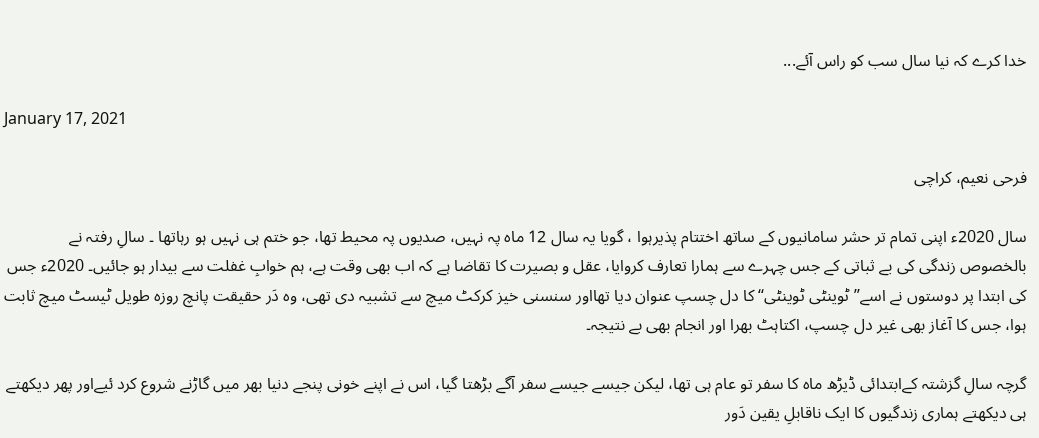خدا کرے کہ نیا سال سب کو راس آئے...

January 17, 2021

فرحی نعیم، کراچی

سال 2020ء اپنی تمام تر حشر سامانیوں کے ساتھ اختتام پذیرہوا ، گویا یہ سال 12 ماہ پہ نہیں، صدیوں پہ محیط تھا، جو ختم ہی نہیں ہو رہاتھا ۔ سالِ رفتہ نے بالخصوص زندگی کی بے ثباتی کے جس چہرے سے ہمارا تعارف کروایا، عقل و بصیرت کا تقاضا ہے کہ اب بھی وقت ہے، ہم خوابِ غفلت سے بیدار ہو جائیں۔ 2020ء جس کی ابتدا پر دوستوں نے اسے’’ٹوینٹی ٹوینٹی‘‘ کا دل چسپ عنوان دیا تھااور سنسنی خیز کرکٹ میچ سے تشبیہ دی تھی، وہ دَر حقیقت پانچ روزہ طویل ٹیسٹ میچ ثابت ہوا، جس کا آغاز بھی غیر دل چسپ، اکتاہٹ بھرا اور انجام بھی بے نتیجہ۔

گرچہ سالِ گزشتہ کےابتدائی ڈیڑھ ماہ کا سفر تو عام ہی تھا، لیکن جیسے جیسے سفر آگے بڑھتا گیا، اس نے اپنے خونی پنجے دنیا بھر میں گاڑنے شروع کرد ئیےاور پھر دیکھتے ہی دیکھتے ہماری زندگیوں کا ایک ناقابلِ یقین دَور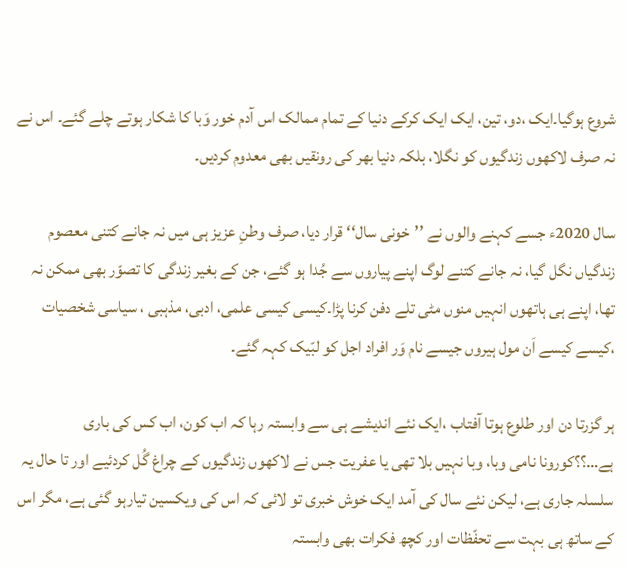شروع ہوگیا۔ایک ،دو، تین، ایک ایک کرکے دنیا کے تمام ممالک اس آدم خور وَبا کا شکار ہوتے چلے گئے۔ اس نے نہ صرف لاکھوں زندگیوں کو نگلا، بلکہ دنیا بھر کی رونقیں بھی معدوم کردیں۔

سال 2020ء جسے کہنے والوں نے ’’خونی سال‘‘ قرار دیا، صرف وطنِ عزیز ہی میں نہ جانے کتنی معصوم زندگیاں نگل گیا، نہ جانے کتنے لوگ اپنے پیاروں سے جُدا ہو گئے، جن کے بغیر زندگی کا تصوّر بھی ممکن نہ تھا، اپنے ہی ہاتھوں انہیں منوں مٹی تلے دفن کرنا پڑا۔کیسی کیسی علمی، ادبی، مذہبی ، سیاسی شخصیات ،کیسے کیسے اَن مول ہیروں جیسے نام وَر افراد اجل کو لبّیک کہہ گئے۔

ہر گزرتا دن اور طلوع ہوتا آفتاب ،ایک نئے اندیشے ہی سے وابستہ رہا کہ اب کون، اب کس کی باری ہے…؟؟کورونا نامی وبا، وبا نہیں بلا تھی یا عفریت جس نے لاکھوں زندگیوں کے چراغ گُل کردئیے اور تا حال یہ سلسلہ جاری ہے، لیکن نئے سال کی آمد ایک خوش خبری تو لائی کہ اس کی ویکسین تیارہو گئی ہے، مگر اس کے ساتھ ہی بہت سے تحفّظات اور کچھ فکرات بھی وابستہ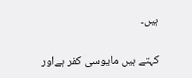ہیں۔

کہتے ہیں مایوسی کفر ہےاور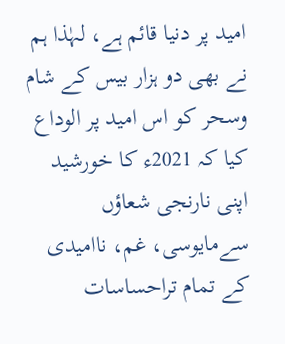امید پر دنیا قائم ہے، لہٰذا ہم نے بھی دو ہزار بیس کے شام وسحر کو اس امید پر الوداع کیا کہ 2021ء کا خورشید اپنی نارنجی شعاؤں سےمایوسی، غم، ناامیدی کے تمام تراحساسات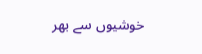خوشیوں سے بھر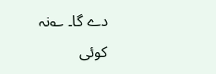دے گا۔ ؎نہ کوئی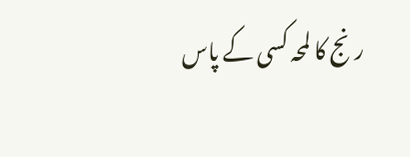رنج کا لمحہ کسی کے پاس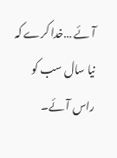آئے …خدا کرے کہ نیا سال سب کو راس آئے۔